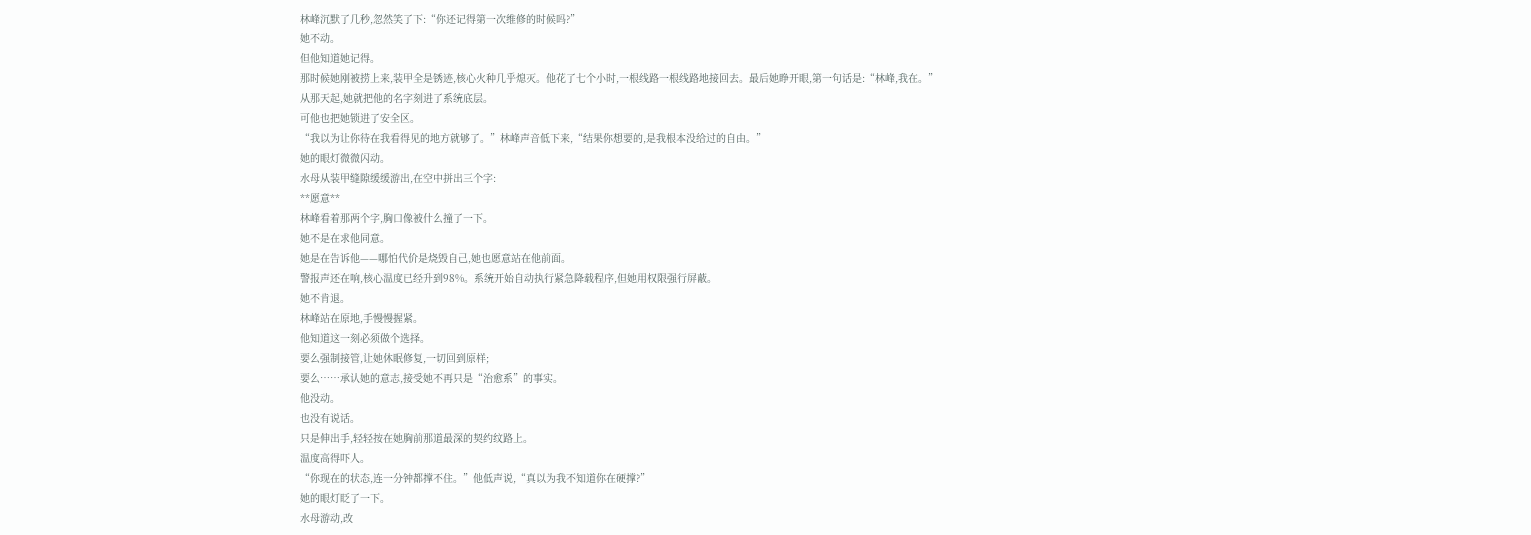林峰沉默了几秒,忽然笑了下:“你还记得第一次维修的时候吗?”
她不动。
但他知道她记得。
那时候她刚被捞上来,装甲全是锈迹,核心火种几乎熄灭。他花了七个小时,一根线路一根线路地接回去。最后她睁开眼,第一句话是:“林峰,我在。”
从那天起,她就把他的名字刻进了系统底层。
可他也把她锁进了安全区。
“我以为让你待在我看得见的地方就够了。”林峰声音低下来,“结果你想要的,是我根本没给过的自由。”
她的眼灯微微闪动。
水母从装甲缝隙缓缓游出,在空中拼出三个字:
**愿意**
林峰看着那两个字,胸口像被什么撞了一下。
她不是在求他同意。
她是在告诉他——哪怕代价是烧毁自己,她也愿意站在他前面。
警报声还在响,核心温度已经升到98%。系统开始自动执行紧急降载程序,但她用权限强行屏蔽。
她不肯退。
林峰站在原地,手慢慢握紧。
他知道这一刻必须做个选择。
要么强制接管,让她休眠修复,一切回到原样;
要么……承认她的意志,接受她不再只是“治愈系”的事实。
他没动。
也没有说话。
只是伸出手,轻轻按在她胸前那道最深的契约纹路上。
温度高得吓人。
“你现在的状态,连一分钟都撑不住。”他低声说,“真以为我不知道你在硬撑?”
她的眼灯眨了一下。
水母游动,改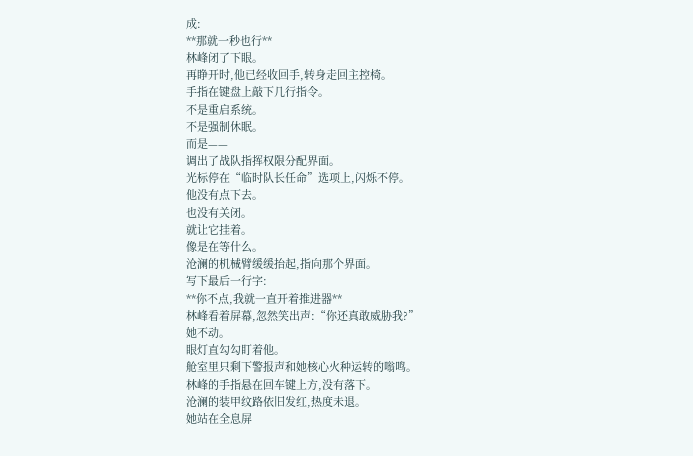成:
**那就一秒也行**
林峰闭了下眼。
再睁开时,他已经收回手,转身走回主控椅。
手指在键盘上敲下几行指令。
不是重启系统。
不是强制休眠。
而是——
调出了战队指挥权限分配界面。
光标停在“临时队长任命”选项上,闪烁不停。
他没有点下去。
也没有关闭。
就让它挂着。
像是在等什么。
沧澜的机械臂缓缓抬起,指向那个界面。
写下最后一行字:
**你不点,我就一直开着推进器**
林峰看着屏幕,忽然笑出声:“你还真敢威胁我?”
她不动。
眼灯直勾勾盯着他。
舱室里只剩下警报声和她核心火种运转的嗡鸣。
林峰的手指悬在回车键上方,没有落下。
沧澜的装甲纹路依旧发红,热度未退。
她站在全息屏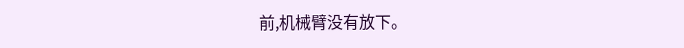前,机械臂没有放下。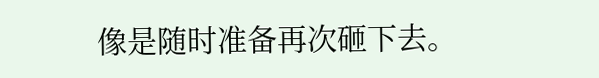像是随时准备再次砸下去。